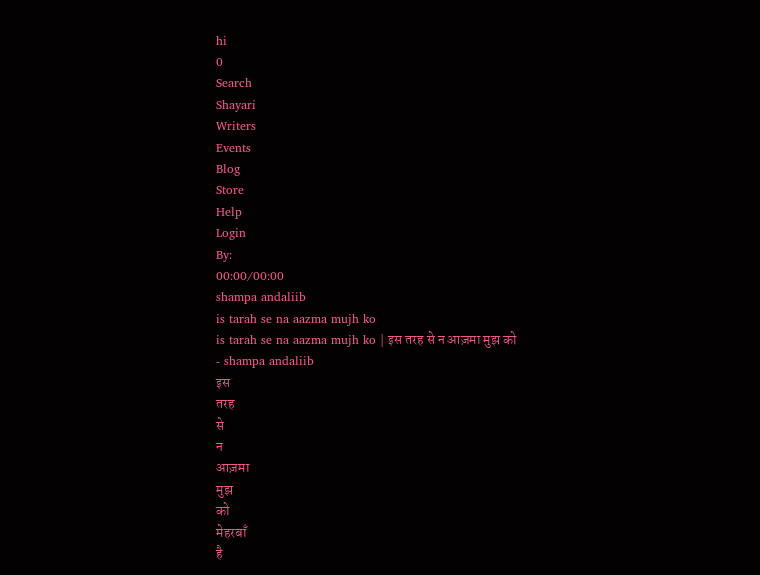hi
0
Search
Shayari
Writers
Events
Blog
Store
Help
Login
By:
00:00/00:00
shampa andaliib
is tarah se na aazma mujh ko
is tarah se na aazma mujh ko | इस तरह से न आज़मा मुझ को
- shampa andaliib
इस
तरह
से
न
आज़मा
मुझ
को
मेहरबाँ
है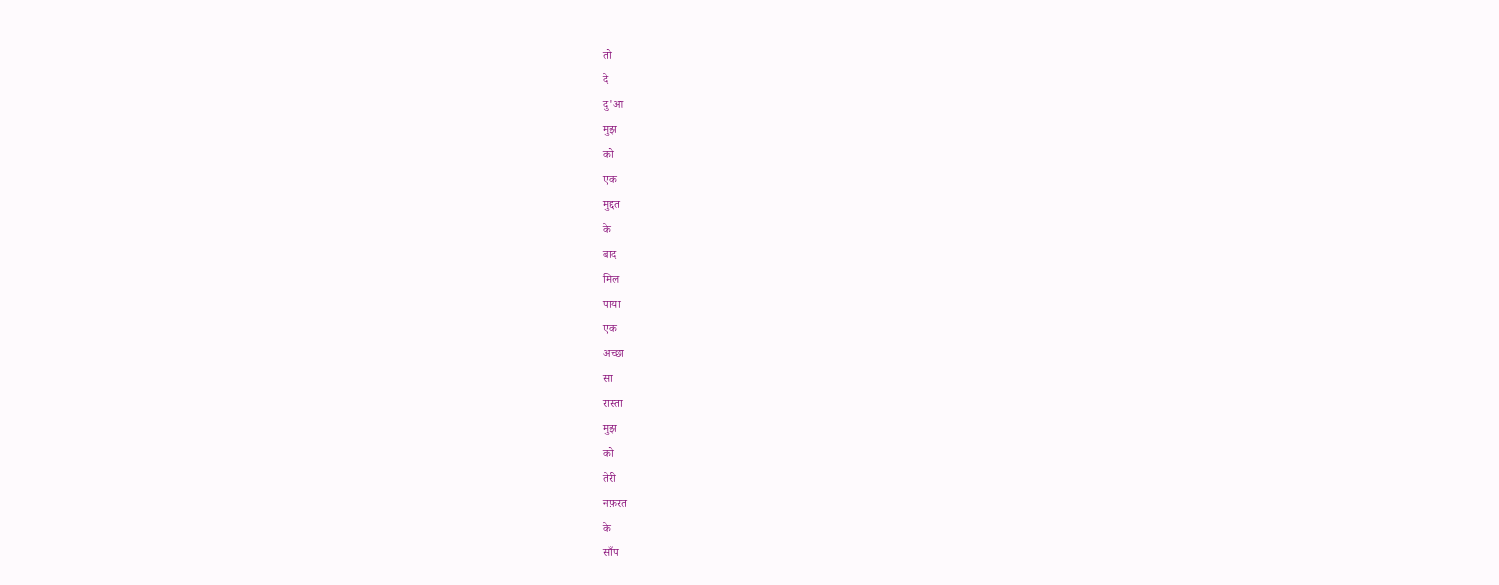तो
दे
दु'आ
मुझ
को
एक
मुद्दत
के
बाद
मिल
पाया
एक
अच्छा
सा
रास्ता
मुझ
को
तेरी
नफ़रत
के
साँप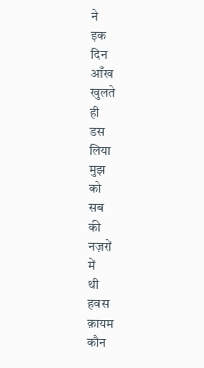ने
इक
दिन
आँख
खुलते
ही
डस
लिया
मुझ
को
सब
की
नज़रों
में
थी
हवस
क़ायम
कौन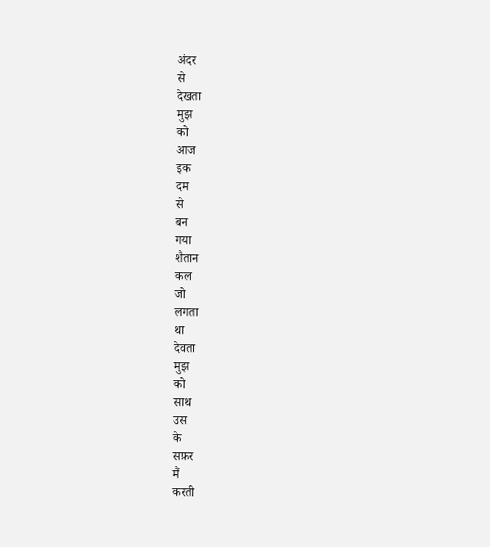अंदर
से
देखता
मुझ
को
आज
इक
दम
से
बन
गया
शैतान
कल
जो
लगता
था
देवता
मुझ
को
साथ
उस
के
सफ़र
मैं
करती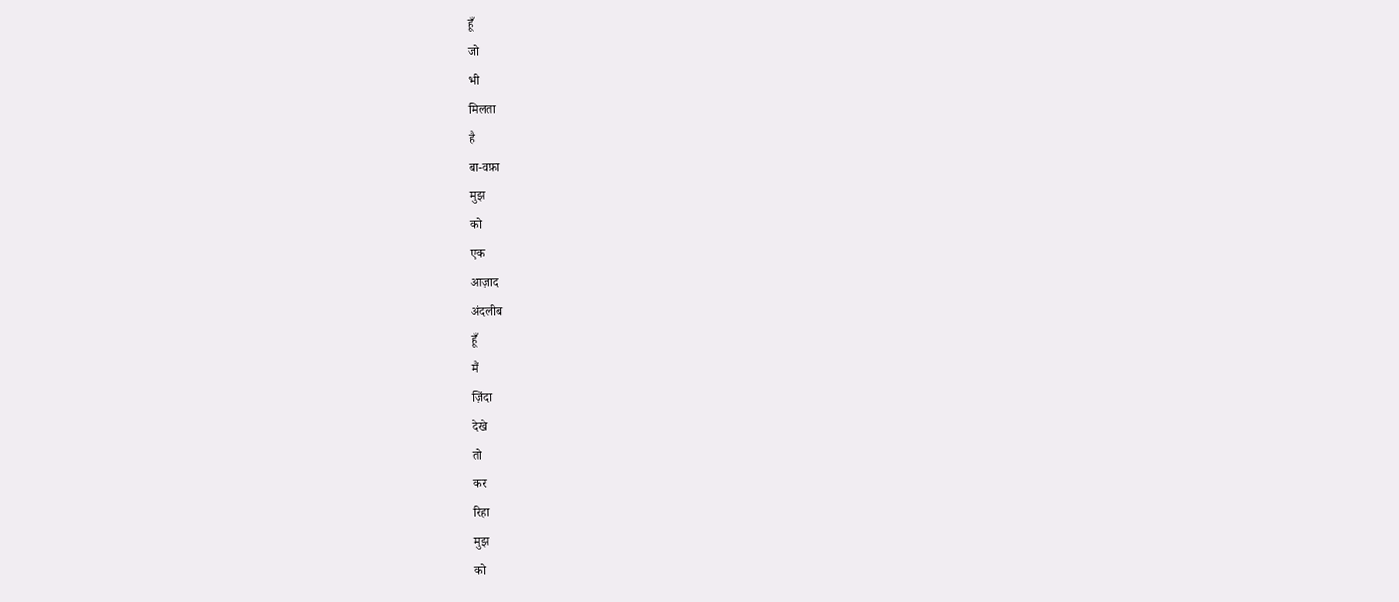हूँ
जो
भी
मिलता
है
बा-वफ़ा
मुझ
को
एक
आज़ाद
अंदलीब
हूँ
मैं
ज़िंदा
देखे
तो
कर
रिहा
मुझ
को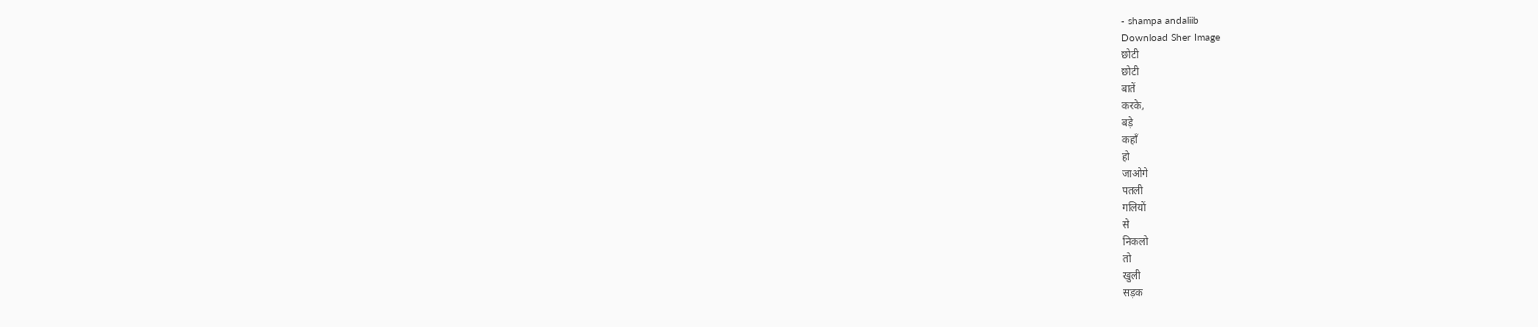- shampa andaliib
Download Sher Image
छोटी
छोटी
बातें
करके,
बड़े
कहाँ
हो
जाओगे
पतली
गलियों
से
निकलो
तो
खुली
सड़क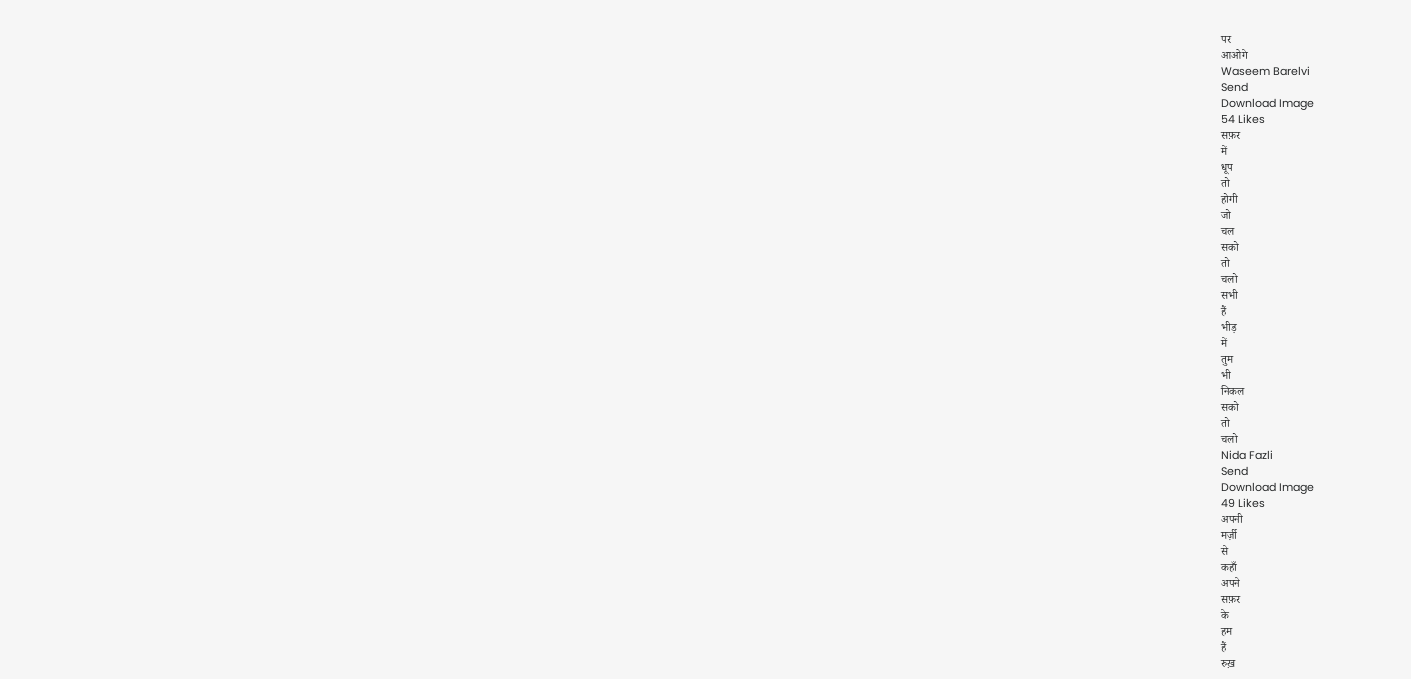पर
आओगे
Waseem Barelvi
Send
Download Image
54 Likes
सफ़र
में
धूप
तो
होगी
जो
चल
सको
तो
चलो
सभी
हैं
भीड़
में
तुम
भी
निकल
सको
तो
चलो
Nida Fazli
Send
Download Image
49 Likes
अपनी
मर्ज़ी
से
कहाँ
अपने
सफ़र
के
हम
हैं
रुख़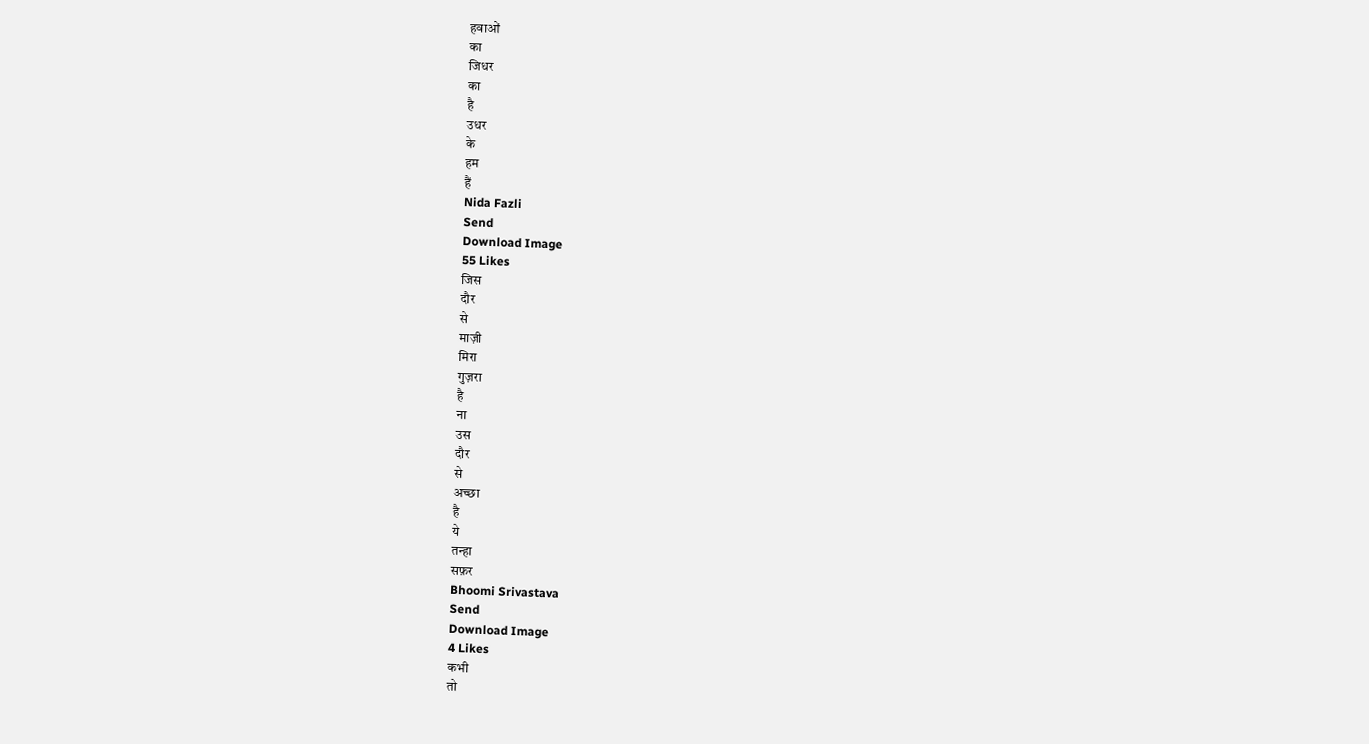हवाओं
का
जिधर
का
है
उधर
के
हम
हैं
Nida Fazli
Send
Download Image
55 Likes
जिस
दौर
से
माज़ी
मिरा
गुज़रा
है
ना
उस
दौर
से
अच्छा
है
ये
तन्हा
सफ़र
Bhoomi Srivastava
Send
Download Image
4 Likes
कभी
तो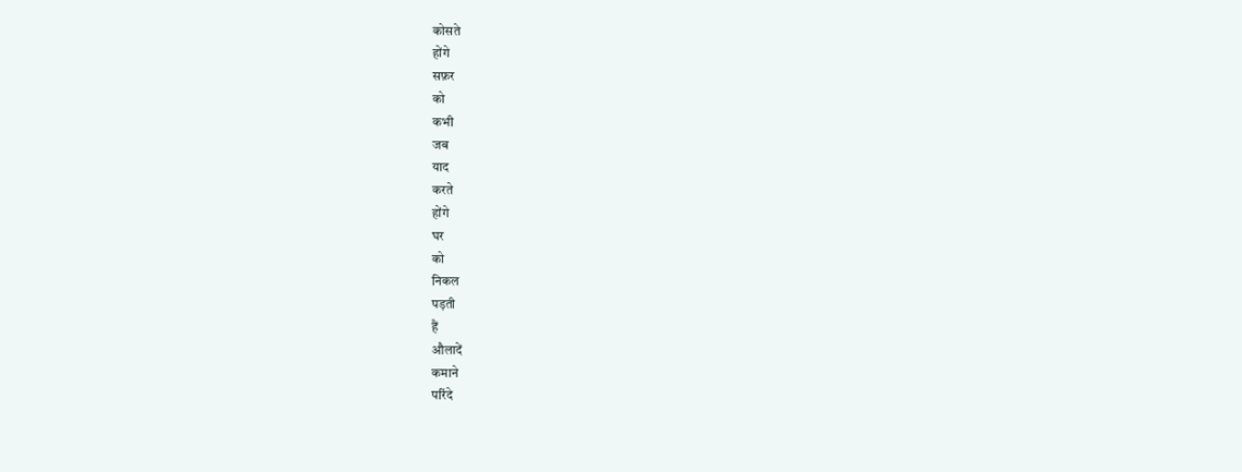कोसते
होंगे
सफ़र
को
कभी
जब
याद
करते
होंगे
घर
को
निकल
पड़ती
हैं
औलादें
कमाने
परिंदे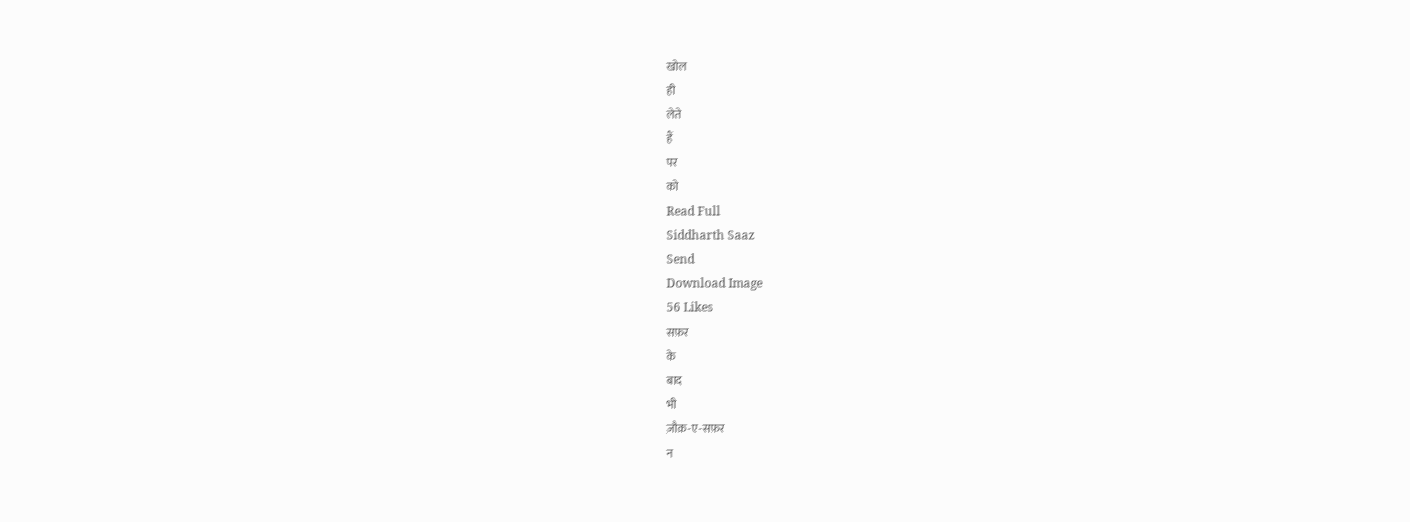खोल
ही
लेते
हैं
पर
को
Read Full
Siddharth Saaz
Send
Download Image
56 Likes
सफ़र
के
बाद
भी
ज़ौक़-ए-सफ़र
न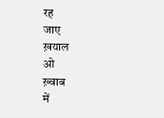रह
जाए
ख़याल
ओ
ख़्वाब
में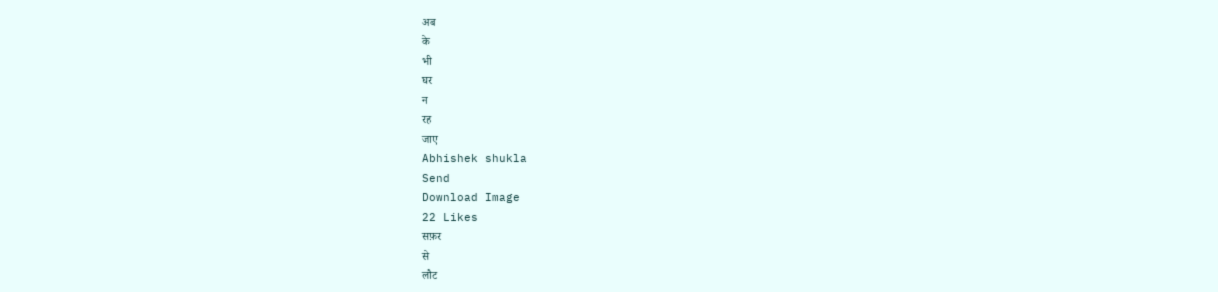अब
के
भी
घर
न
रह
जाए
Abhishek shukla
Send
Download Image
22 Likes
सफ़र
से
लौट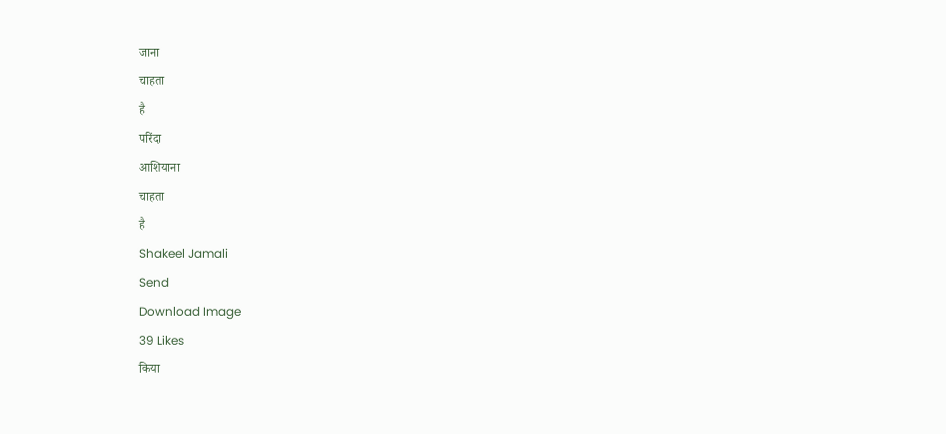जाना
चाहता
है
परिंदा
आशियाना
चाहता
है
Shakeel Jamali
Send
Download Image
39 Likes
किया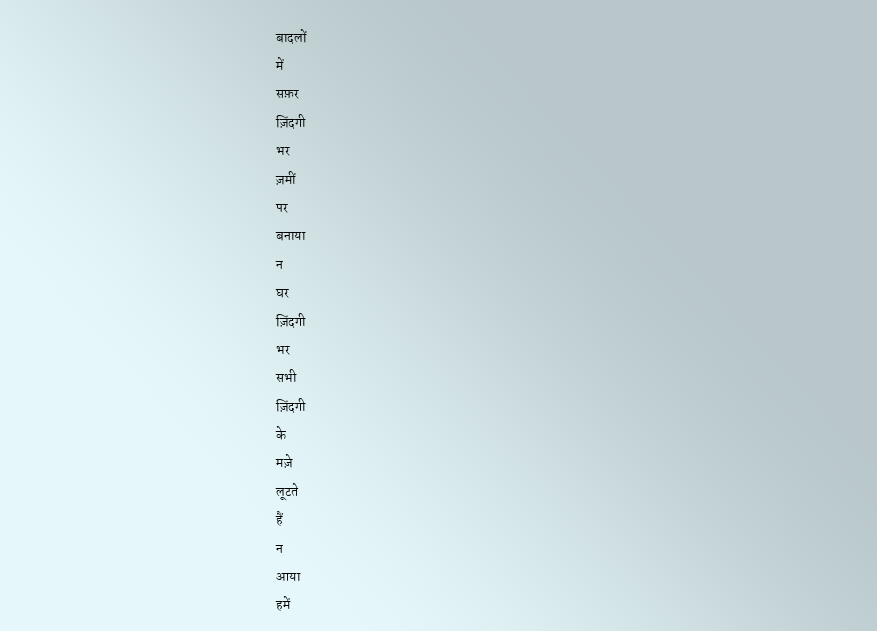बादलों
में
सफ़र
ज़िंदगी
भर
ज़मीं
पर
बनाया
न
घर
ज़िंदगी
भर
सभी
ज़िंदगी
के
मज़े
लूटते
हैं
न
आया
हमें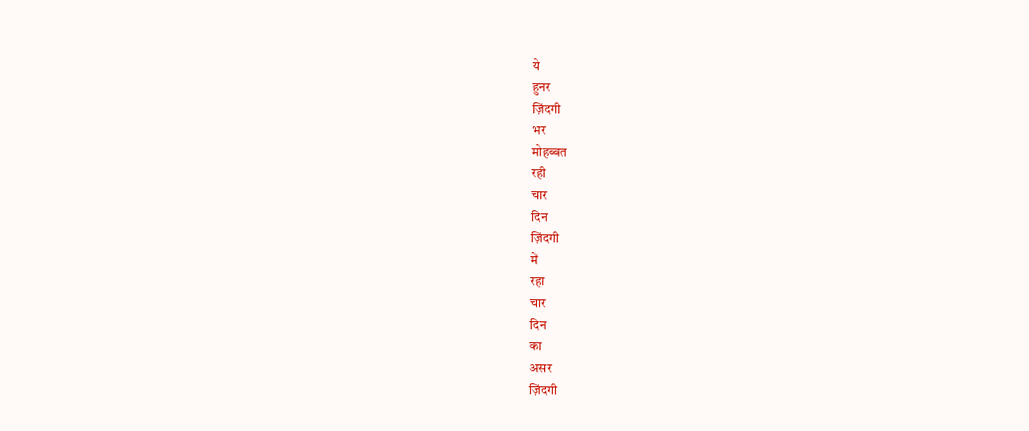ये
हुनर
ज़िंदगी
भर
मोहब्बत
रही
चार
दिन
ज़िंदगी
में
रहा
चार
दिन
का
असर
ज़िंदगी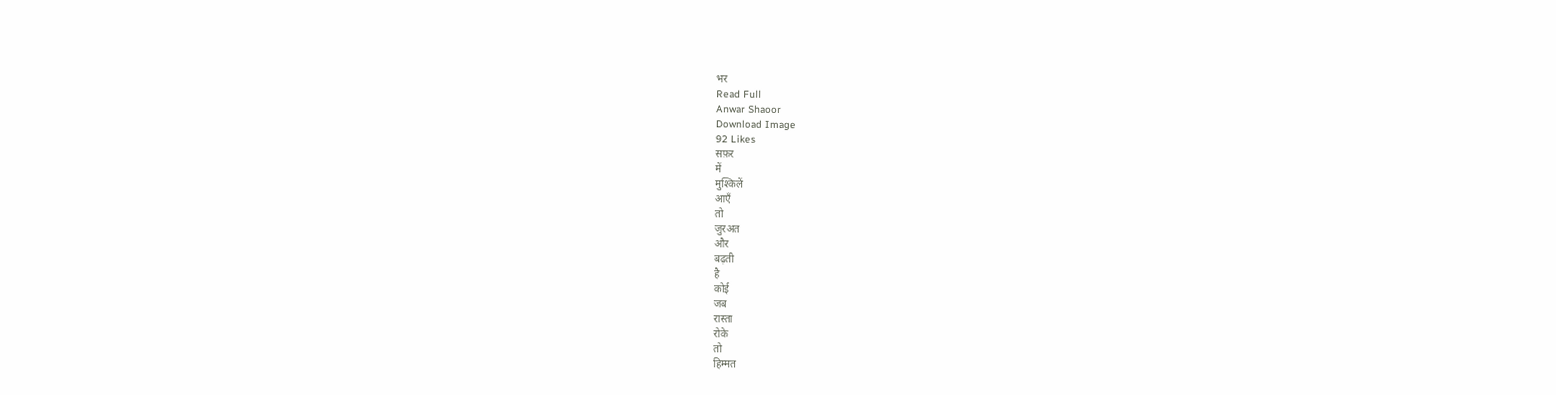भर
Read Full
Anwar Shaoor
Download Image
92 Likes
सफ़र
में
मुश्किलें
आएँ
तो
जुरअत
और
बढ़ती
है
कोई
जब
रास्ता
रोके
तो
हिम्मत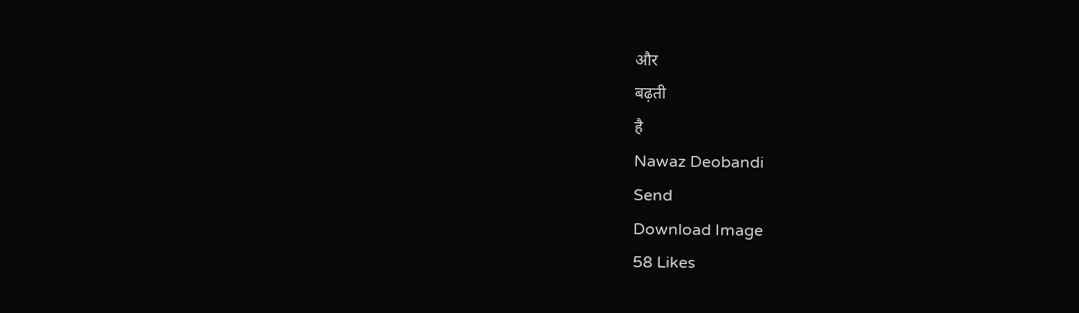और
बढ़ती
है
Nawaz Deobandi
Send
Download Image
58 Likes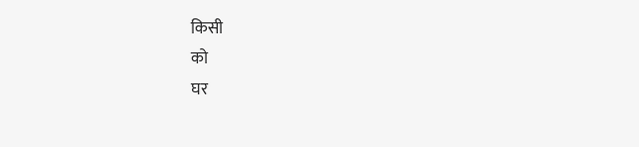किसी
को
घर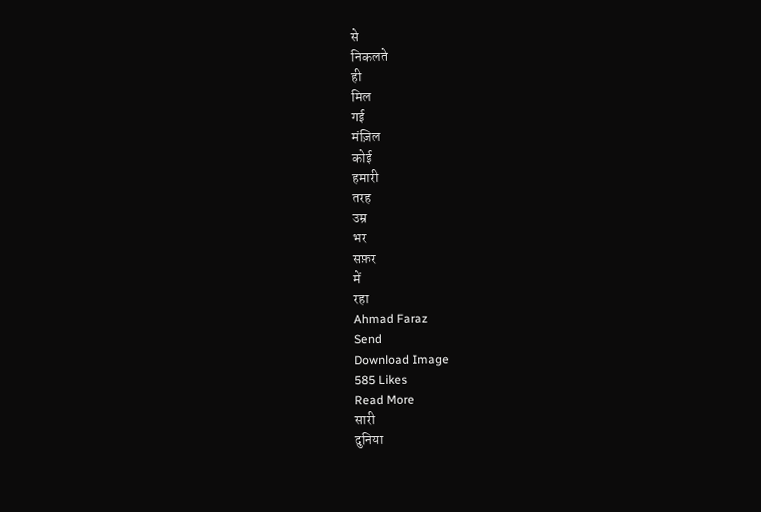से
निकलते
ही
मिल
गई
मंज़िल
कोई
हमारी
तरह
उम्र
भर
सफ़र
में
रहा
Ahmad Faraz
Send
Download Image
585 Likes
Read More
सारी
दुनिया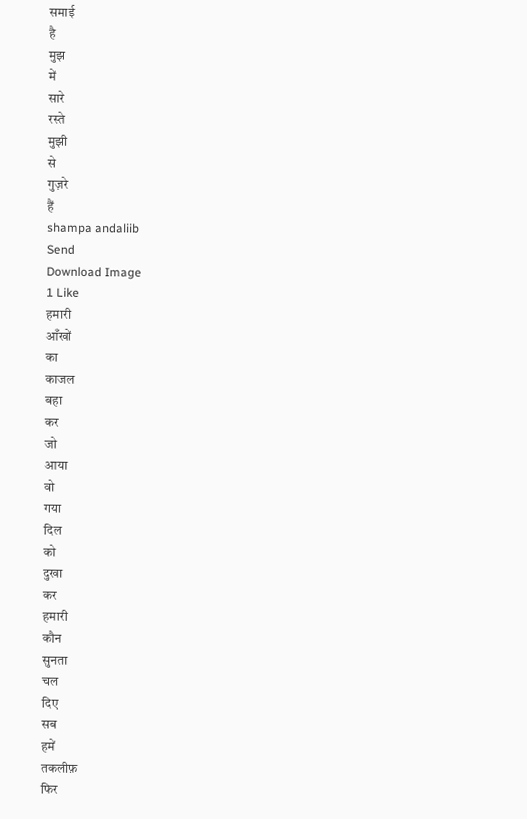समाई
है
मुझ
में
सारे
रस्ते
मुझी
से
गुज़रे
हैं
shampa andaliib
Send
Download Image
1 Like
हमारी
आँखों
का
काजल
बहा
कर
जो
आया
वो
गया
दिल
को
दुखा
कर
हमारी
कौन
सुनता
चल
दिए
सब
हमें
तकलीफ़
फिर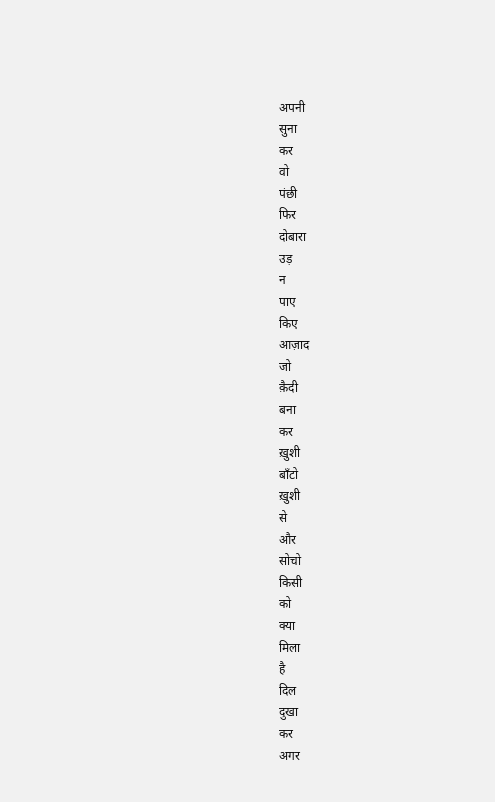अपनी
सुना
कर
वो
पंछी
फिर
दोबारा
उड़
न
पाए
किए
आज़ाद
जो
क़ैदी
बना
कर
ख़ुशी
बाँटो
ख़ुशी
से
और
सोचो
किसी
को
क्या
मिला
है
दिल
दुखा
कर
अगर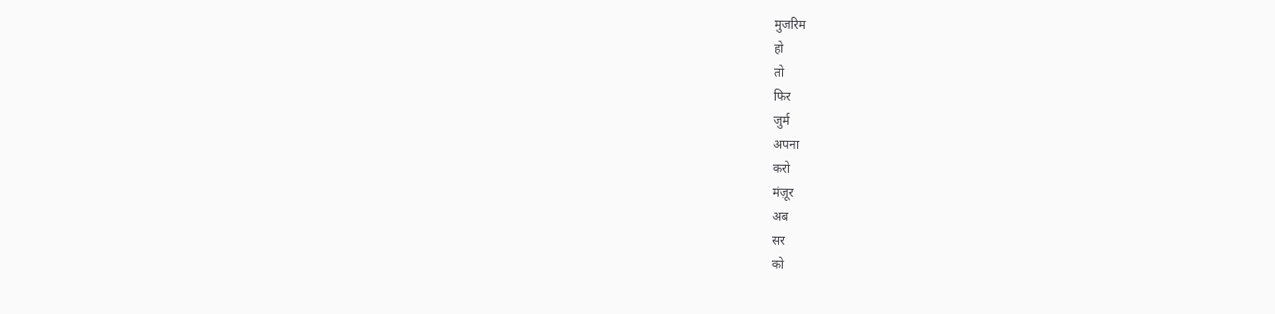मुजरिम
हो
तो
फिर
जुर्म
अपना
करो
मंज़ूर
अब
सर
को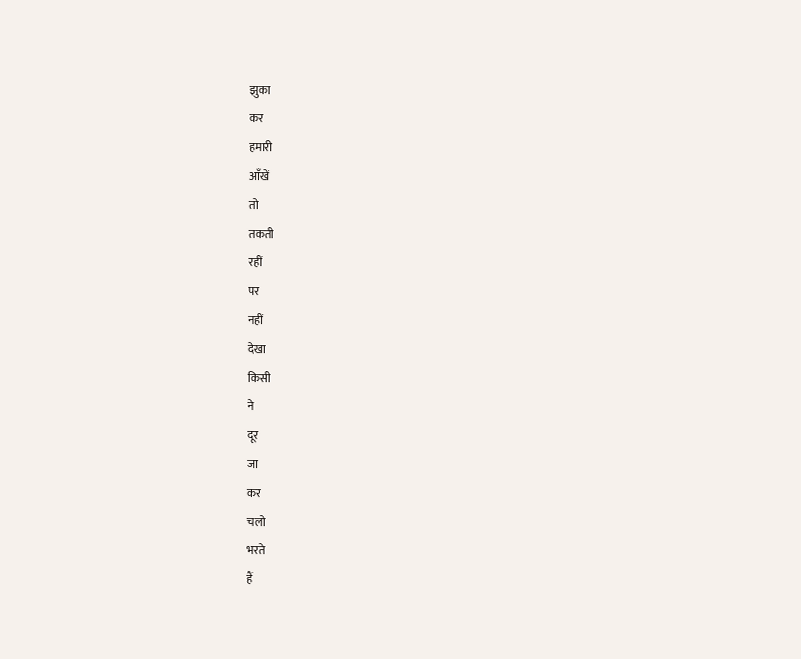झुका
कर
हमारी
आँखें
तो
तकती
रहीं
पर
नहीं
देखा
किसी
ने
दूर
जा
कर
चलो
भरते
हैं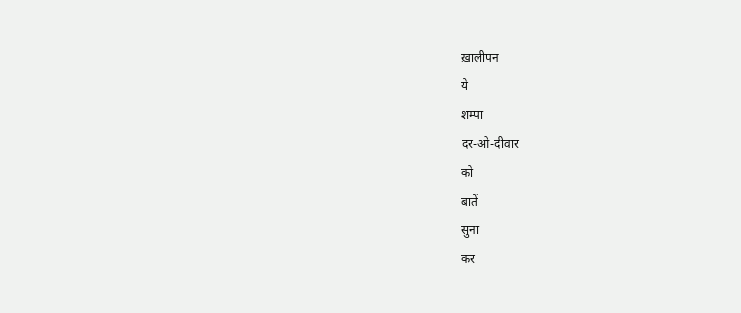ख़ालीपन
ये
शम्पा
दर-ओ-दीवार
को
बातें
सुना
कर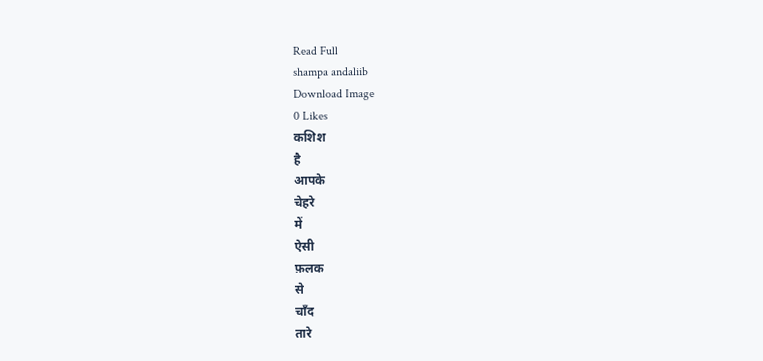Read Full
shampa andaliib
Download Image
0 Likes
कशिश
है
आपके
चेहरे
में
ऐसी
फ़लक
से
चाँद
तारे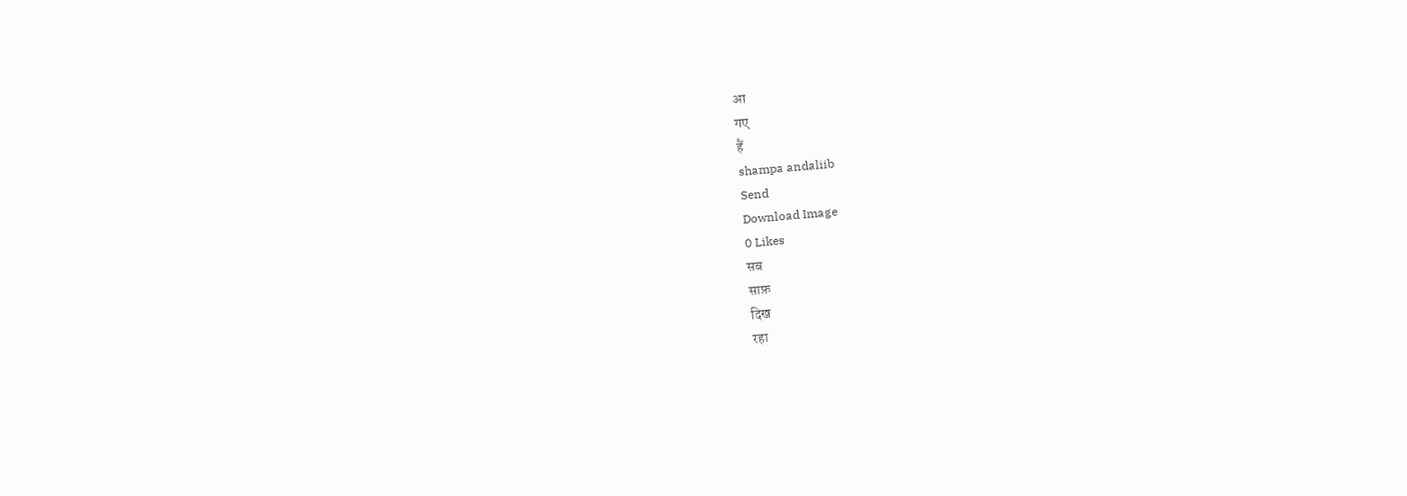आ
गए
हैं
shampa andaliib
Send
Download Image
0 Likes
सब
साफ़
दिख
रहा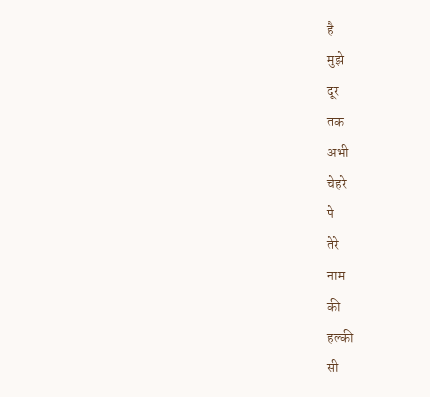है
मुझे
दूर
तक
अभी
चेहरे
पे
तेरे
नाम
की
हल्की
सी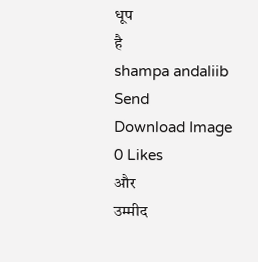धूप
है
shampa andaliib
Send
Download Image
0 Likes
और
उम्मीद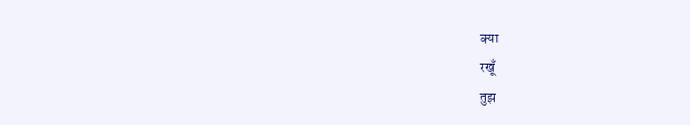क्या
रखूँ
तुझ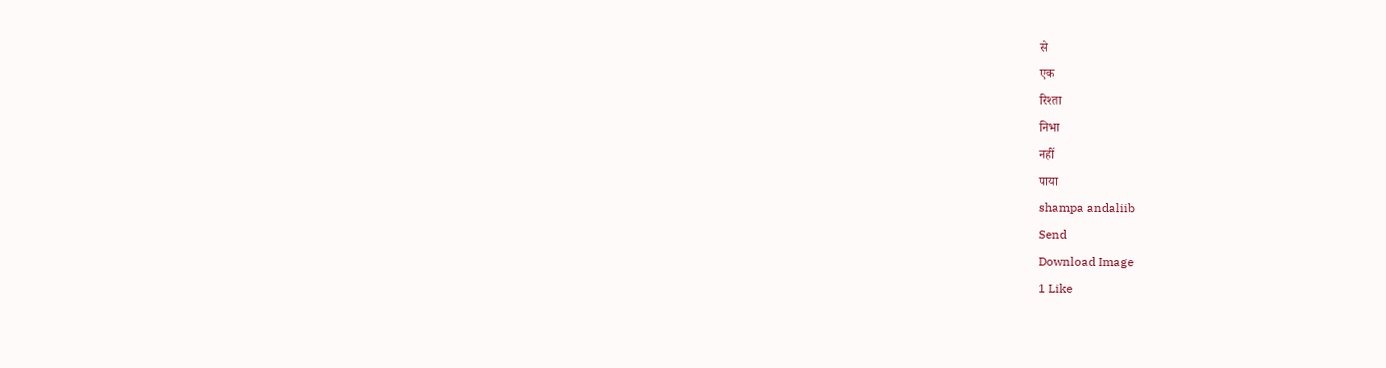से
एक
रिश्ता
निभा
नहीं
पाया
shampa andaliib
Send
Download Image
1 Like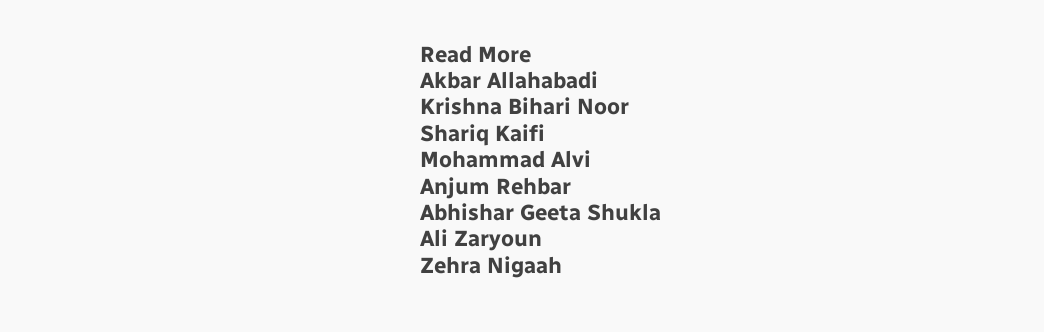Read More
Akbar Allahabadi
Krishna Bihari Noor
Shariq Kaifi
Mohammad Alvi
Anjum Rehbar
Abhishar Geeta Shukla
Ali Zaryoun
Zehra Nigaah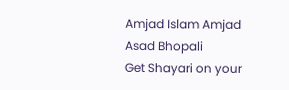Amjad Islam Amjad
Asad Bhopali
Get Shayari on your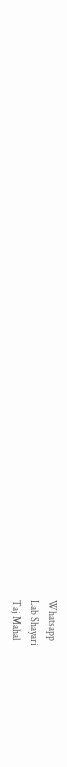Whatsapp
Lab Shayari
Taj Mahal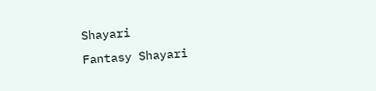Shayari
Fantasy Shayari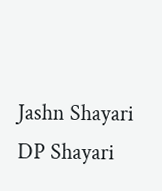Jashn Shayari
DP Shayari